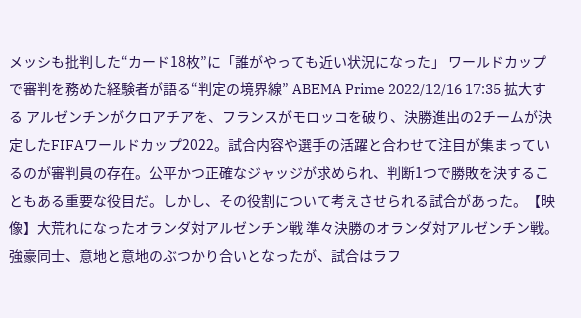メッシも批判した“カード18枚”に「誰がやっても近い状況になった」 ワールドカップで審判を務めた経験者が語る“判定の境界線” ABEMA Prime 2022/12/16 17:35 拡大する アルゼンチンがクロアチアを、フランスがモロッコを破り、決勝進出の2チームが決定したFIFAワールドカップ2022。試合内容や選手の活躍と合わせて注目が集まっているのが審判員の存在。公平かつ正確なジャッジが求められ、判断1つで勝敗を決することもある重要な役目だ。しかし、その役割について考えさせられる試合があった。【映像】大荒れになったオランダ対アルゼンチン戦 準々決勝のオランダ対アルゼンチン戦。強豪同士、意地と意地のぶつかり合いとなったが、試合はラフ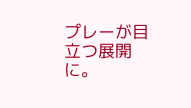プレーが目立つ展開に。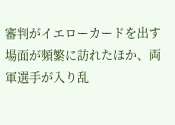審判がイエローカードを出す場面が頻繁に訪れたほか、両軍選手が入り乱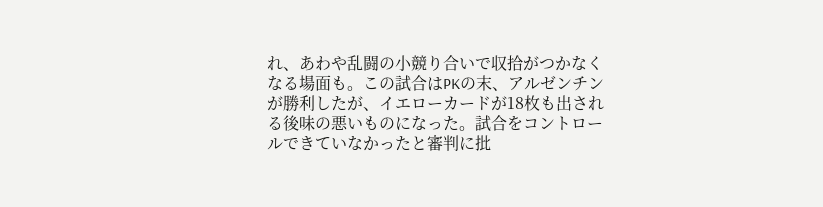れ、あわや乱闘の小競り合いで収拾がつかなくなる場面も。この試合はPKの末、アルゼンチンが勝利したが、イエローカードが18枚も出される後味の悪いものになった。試合をコントロールできていなかったと審判に批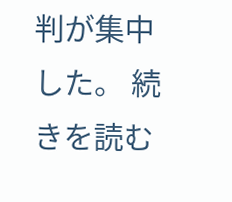判が集中した。 続きを読む